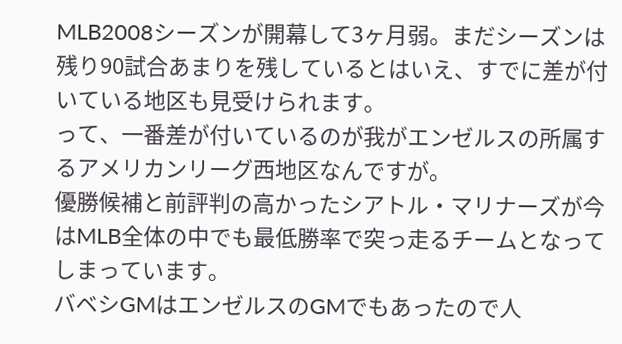MLB2008シーズンが開幕して3ヶ月弱。まだシーズンは残り90試合あまりを残しているとはいえ、すでに差が付いている地区も見受けられます。
って、一番差が付いているのが我がエンゼルスの所属するアメリカンリーグ西地区なんですが。
優勝候補と前評判の高かったシアトル・マリナーズが今はMLB全体の中でも最低勝率で突っ走るチームとなってしまっています。
バベシGMはエンゼルスのGMでもあったので人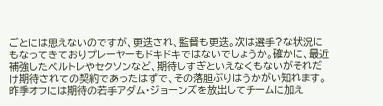ごとには思えないのですが、更迭され、監督も更迭。次は選手?な状況にもなってきておりプレーヤーもドキドキではないでしょうか。確かに、最近補強したベルトレやセクソンなど、期待しすぎといえなくもないがそれだけ期待されての契約であったはずで、その落胆ぶりはうかがい知れます。
昨季オフには期待の若手アダム・ジョーンズを放出してチームに加え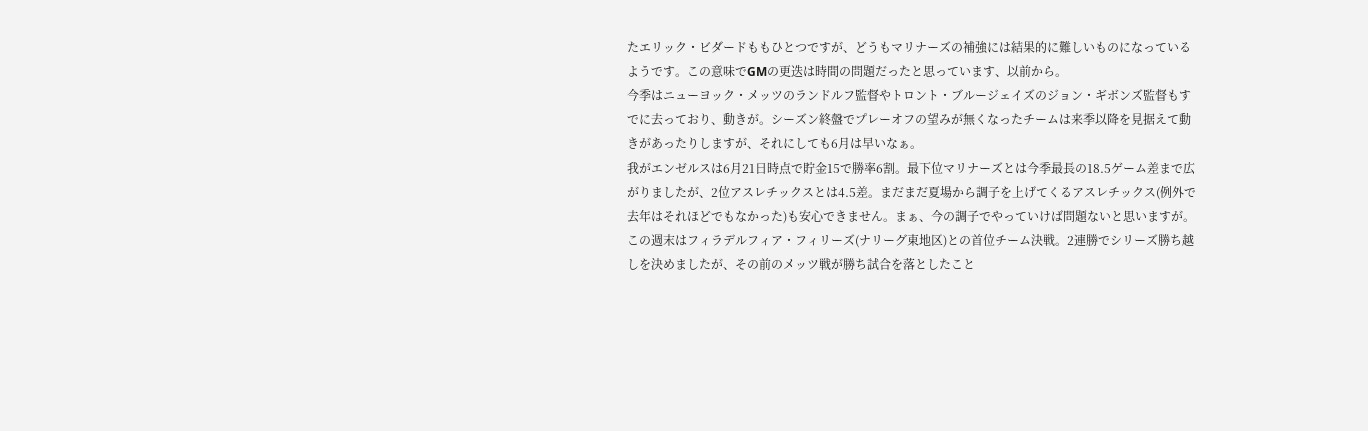たエリック・ビダードももひとつですが、どうもマリナーズの補強には結果的に難しいものになっているようです。この意味でGMの更迭は時間の問題だったと思っています、以前から。
今季はニューヨック・メッツのランドルフ監督やトロント・ブルージェイズのジョン・ギボンズ監督もすでに去っており、動きが。シーズン終盤でプレーオフの望みが無くなったチームは来季以降を見据えて動きがあったりしますが、それにしても6月は早いなぁ。
我がエンゼルスは6月21日時点で貯金15で勝率6割。最下位マリナーズとは今季最長の18.5ゲーム差まで広がりましたが、2位アスレチックスとは4.5差。まだまだ夏場から調子を上げてくるアスレチックス(例外で去年はそれほどでもなかった)も安心できません。まぁ、今の調子でやっていけば問題ないと思いますが。
この週末はフィラデルフィア・フィリーズ(ナリーグ東地区)との首位チーム決戦。2連勝でシリーズ勝ち越しを決めましたが、その前のメッツ戦が勝ち試合を落としたこと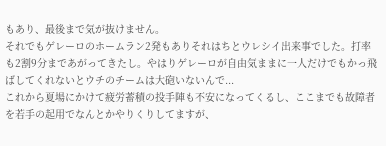もあり、最後まで気が抜けません。
それでもゲレーロのホームラン2発もありそれはちとウレシイ出来事でした。打率も2割9分まであがってきたし。やはりゲレーロが自由気ままに一人だけでもかっ飛ばしてくれないとウチのチームは大砲いないんで...
これから夏場にかけて疲労蓄積の投手陣も不安になってくるし、ここまでも故障者を若手の起用でなんとかやりくりしてますが、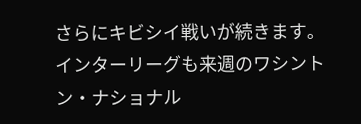さらにキビシイ戦いが続きます。
インターリーグも来週のワシントン・ナショナル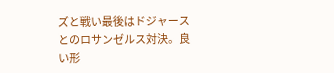ズと戦い最後はドジャースとのロサンゼルス対決。良い形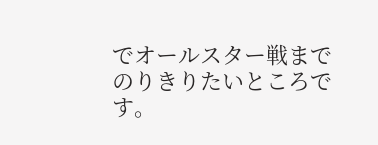でオールスター戦までのりきりたいところです。